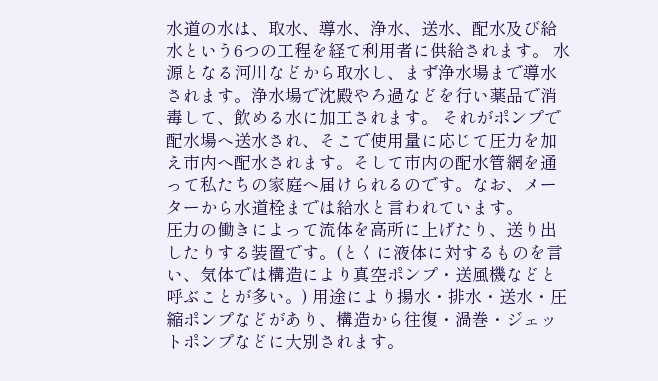水道の水は、取水、導水、浄水、送水、配水及び給水という6つの工程を経て利用者に供給されます。 水源となる河川などから取水し、まず浄水場まで導水されます。浄水場で沈殿やろ過などを行い薬品で消毒して、飲める水に加工されます。 それがポンプで配水場へ送水され、そこで使用量に応じて圧力を加え市内へ配水されます。そして市内の配水管網を通って私たちの家庭へ届けられるのです。なお、メーターから水道栓までは給水と言われています。
圧力の働きによって流体を高所に上げたり、送り出したりする装置です。(とくに液体に対するものを言い、気体では構造により真空ポンプ・送風機などと呼ぶことが多い。) 用途により揚水・排水・送水・圧縮ポンプなどがあり、構造から往復・渦巻・ジェットポンプなどに大別されます。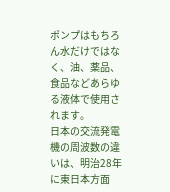ポンプはもちろん水だけではなく、油、薬品、食品などあらゆる液体で使用されます。
日本の交流発電機の周波数の違いは、明治28年に東日本方面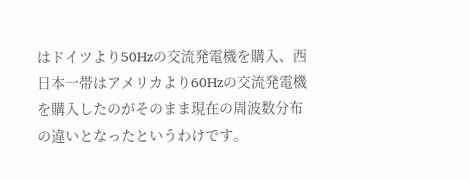はドイツより50Hzの交流発電機を購入、西日本一帯はアメリカより60Hzの交流発電機を購入したのがそのまま現在の周波数分布の違いとなったというわけです。